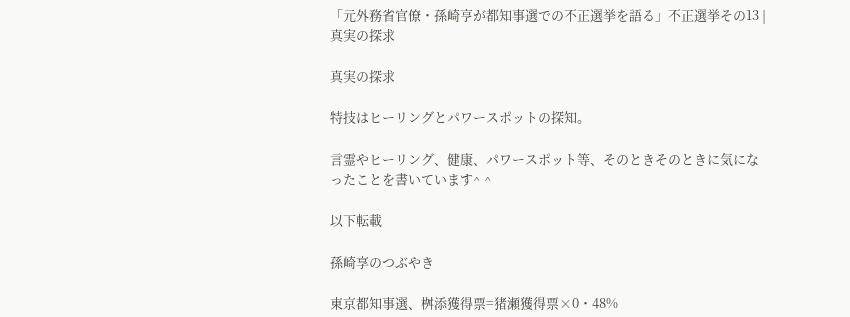「元外務省官僚・孫崎亨が都知事選での不正選挙を語る」不正選挙その13 | 真実の探求

真実の探求

特技はヒーリングとパワースポットの探知。

言霊やヒーリング、健康、パワースポット等、そのときそのときに気になったことを書いています^ ^

以下転載

孫崎享のつぶやき

東京都知事選、桝添獲得票=猪瀬獲得票×0・48%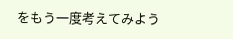をもう一度考えてみよう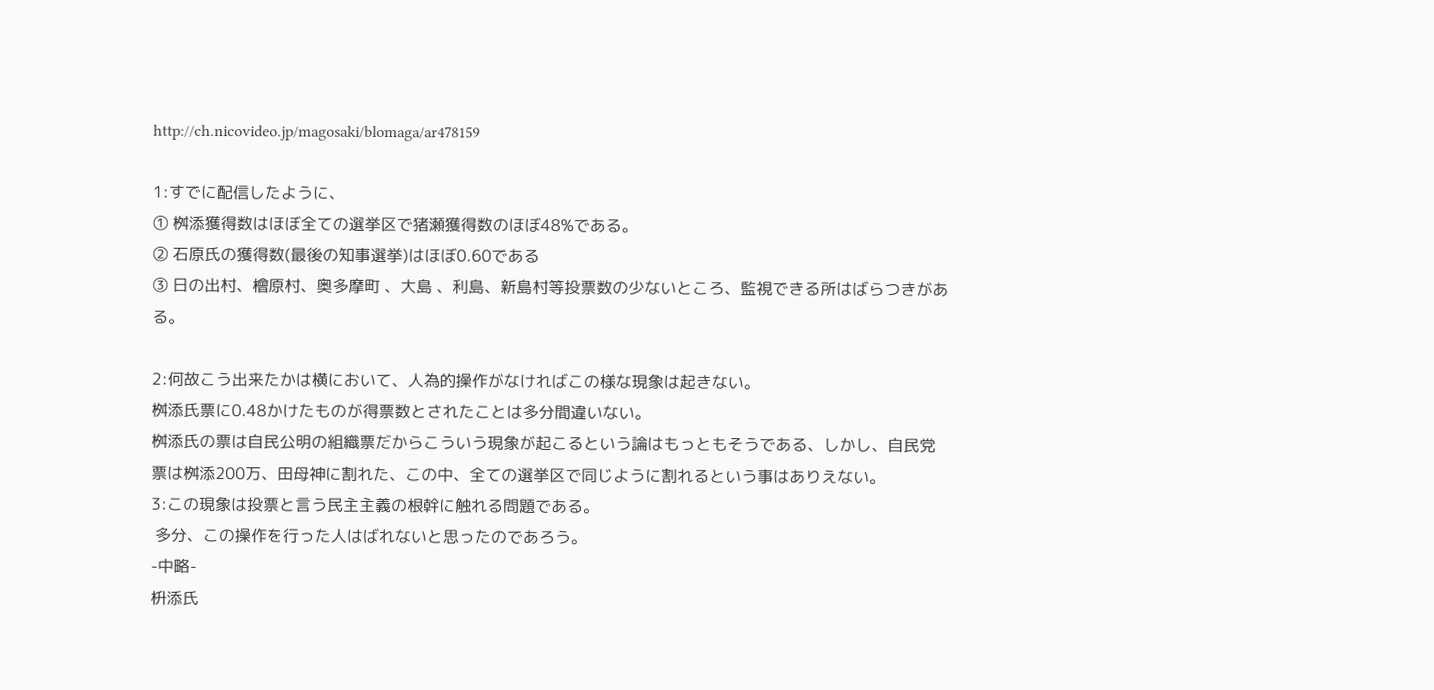http://ch.nicovideo.jp/magosaki/blomaga/ar478159

1:すでに配信したように、
① 桝添獲得数はほぼ全ての選挙区で猪瀬獲得数のほぼ48%である。
② 石原氏の獲得数(最後の知事選挙)はほぼ0.60である
③ 日の出村、檜原村、奥多摩町 、大島 、利島、新島村等投票数の少ないところ、監視できる所はばらつきがある。

2:何故こう出来たかは横において、人為的操作がなければこの様な現象は起きない。
桝添氏票に0.48かけたものが得票数とされたことは多分間違いない。
桝添氏の票は自民公明の組織票だからこういう現象が起こるという論はもっともそうである、しかし、自民党票は桝添200万、田母神に割れた、この中、全ての選挙区で同じように割れるという事はありえない。
3:この現象は投票と言う民主主義の根幹に触れる問題である。
 多分、この操作を行った人はばれないと思ったのであろう。
-中略-
枡添氏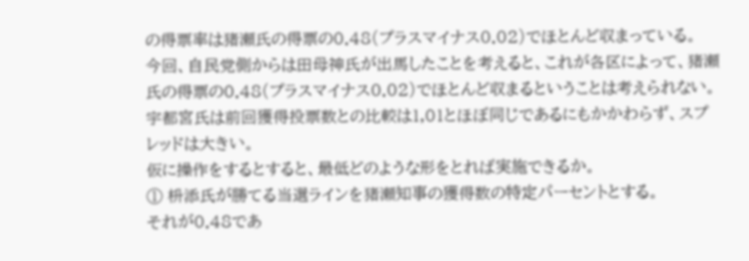の得票率は猪瀬氏の得票の0.48(プラスマイナス0.02)でほとんど収まっている。
今回、自民党側からは田母神氏が出馬したことを考えると、これが各区によって、猪瀬氏の得票の0.48(プラスマイナス0.02)でほとんど収まるということは考えられない。
宇都宮氏は前回獲得投票数との比較は1,01とほぼ同じであるにもかかわらず、スプレッドは大きい。
仮に操作をするとすると、最低どのような形をとれば実施できるか。
① 枡添氏が勝てる当選ラインを猪瀬知事の獲得数の特定パーセントとする。
それが0.48であ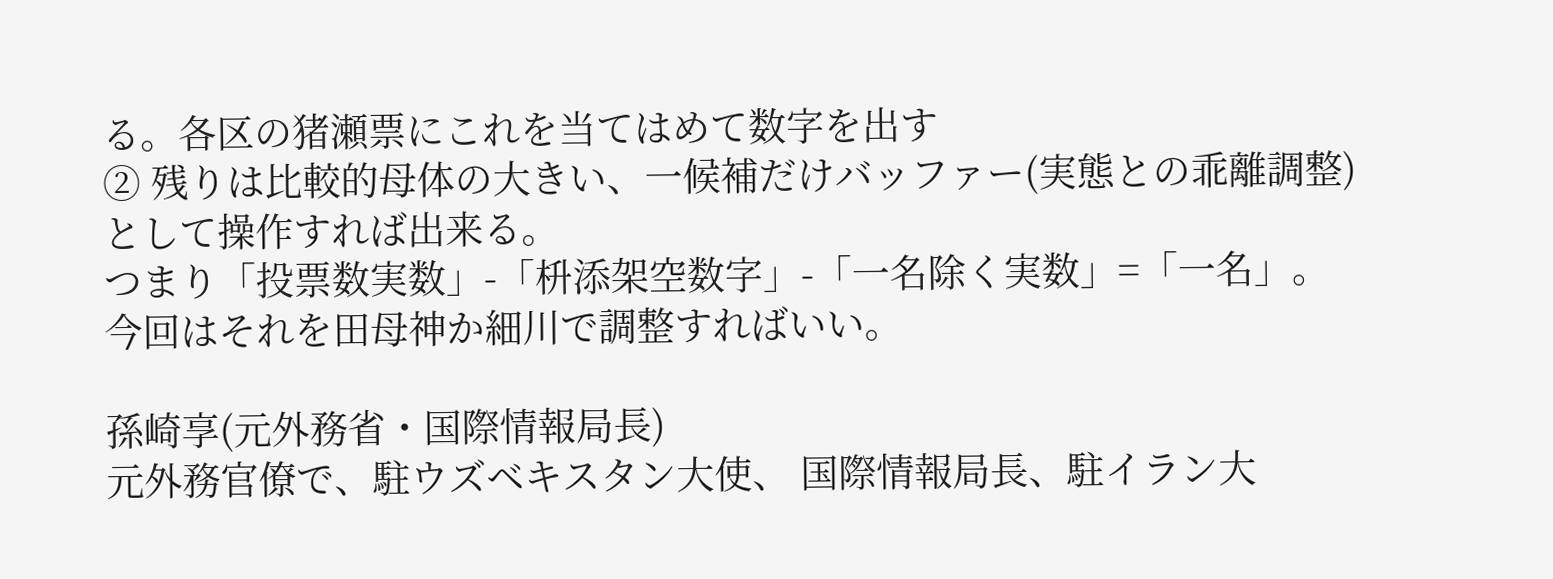る。各区の猪瀬票にこれを当てはめて数字を出す
② 残りは比較的母体の大きい、一候補だけバッファー(実態との乖離調整)として操作すれば出来る。
つまり「投票数実数」-「枡添架空数字」-「一名除く実数」=「一名」。
今回はそれを田母神か細川で調整すればいい。

孫崎享(元外務省・国際情報局長)
元外務官僚で、駐ウズベキスタン大使、 国際情報局長、駐イラン大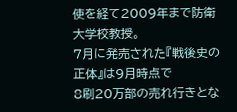使を経て2009年まで防衛大学校教授。
7月に発売された『戦後史の正体』は9月時点で
8刷20万部の売れ行きとな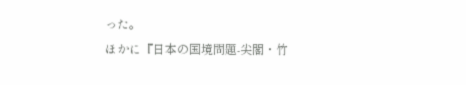った。
ほかに『日本の国境問題-尖閣・竹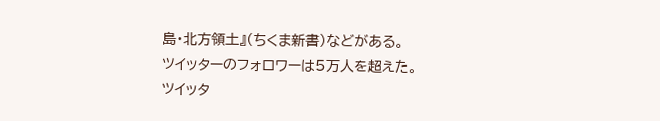島・北方領土』(ちくま新書)などがある。
ツイッターのフォロワーは5万人を超えた。
ツイッタ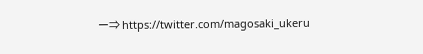ー⇒ https://twitter.com/magosaki_ukeru